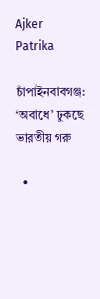Ajker Patrika

চাঁপাইনবাবগঞ্জ: ‘অবাধে’ ঢুকছে ভারতীয় গরু

  •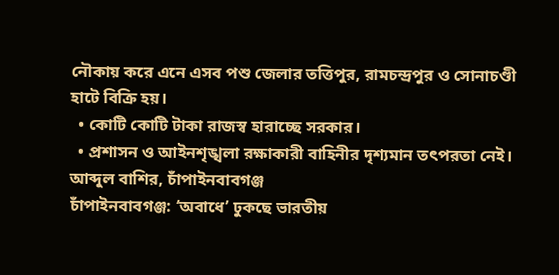নৌকায় করে এনে এসব পশু জেলার তত্তিপুর, রামচন্দ্রপুর ও সোনাচণ্ডী হাটে বিক্রি হয়।
  • কোটি কোটি টাকা রাজস্ব হারাচ্ছে সরকার।
  • প্রশাসন ও আইনশৃঙ্খলা রক্ষাকারী বাহিনীর দৃশ্যমান তৎপরতা নেই।
আব্দুল বাশির, চাঁপাইনবাবগঞ্জ
চাঁপাইনবাবগঞ্জ: ‘অবাধে’ ঢুকছে ভারতীয়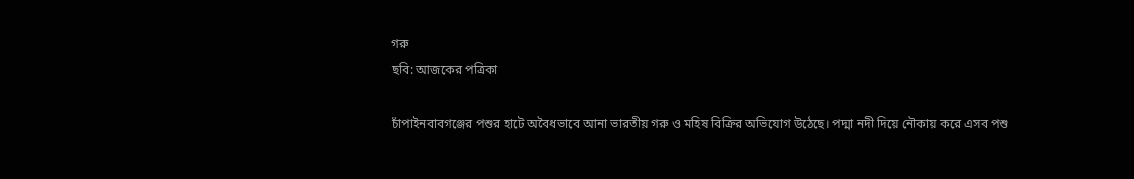গরু
ছবি: আজকের পত্রিকা

চাঁপাইনবাবগঞ্জের পশুর হাটে অবৈধভাবে আনা ভারতীয় গরু ও মহিষ বিক্রির অভিযোগ উঠেছে। পদ্মা নদী দিয়ে নৌকায় করে এসব পশু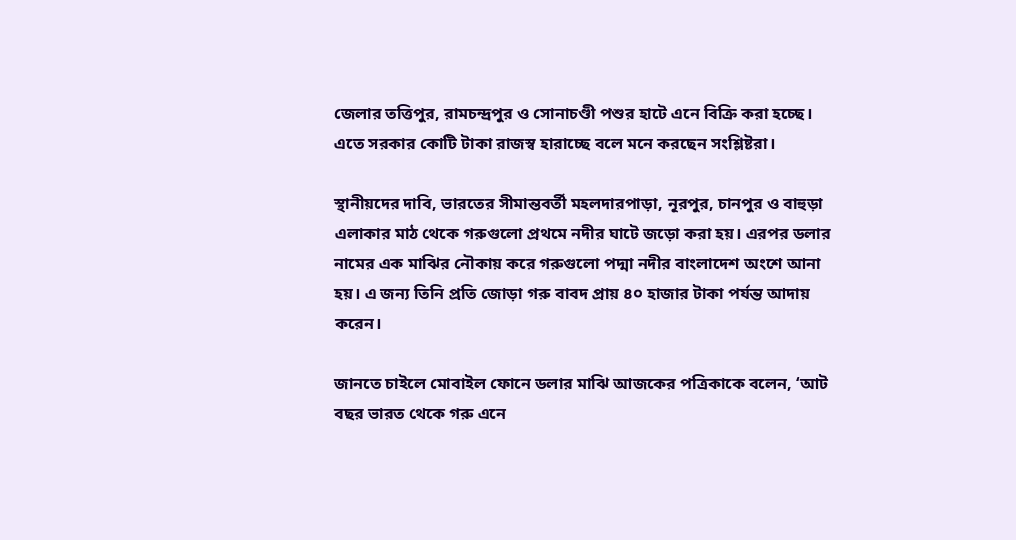জেলার তত্তিপুর, রামচন্দ্রপুর ও সোনাচণ্ডী পশুর হাটে এনে বিক্রি করা হচ্ছে। এতে সরকার কোটি টাকা রাজস্ব হারাচ্ছে বলে মনে করছেন সংশ্লিষ্টরা।

স্থানীয়দের দাবি, ভারতের সীমান্তবর্তী মহলদারপাড়া, নূরপুর, চানপুর ও বাহুড়া এলাকার মাঠ থেকে গরুগুলো প্রথমে নদীর ঘাটে জড়ো করা হয়। এরপর ডলার নামের এক মাঝির নৌকায় করে গরুগুলো পদ্মা নদীর বাংলাদেশ অংশে আনা হয়। এ জন্য তিনি প্রতি জোড়া গরু বাবদ প্রায় ৪০ হাজার টাকা পর্যন্ত আদায় করেন।

জানতে চাইলে মোবাইল ফোনে ডলার মাঝি আজকের পত্রিকাকে বলেন, ‘আট বছর ভারত থেকে গরু এনে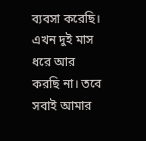ব্যবসা করেছি। এখন দুই মাস ধরে আর করছি না। তবে সবাই আমার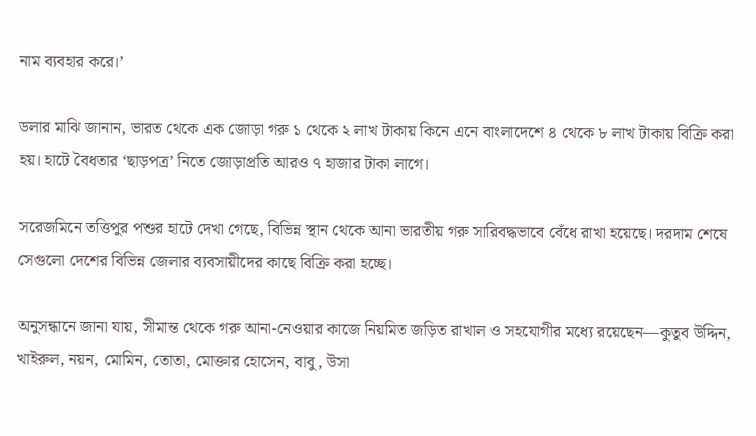নাম ব্যবহার করে।’

ডলার মাঝি জানান, ভারত থেকে এক জোড়া গরু ১ থেকে ২ লাখ টাকায় কিনে এনে বাংলাদেশে ৪ থেকে ৮ লাখ টাকায় বিক্রি করা হয়। হাটে বৈধতার ‘ছাড়পত্র’ নিতে জোড়াপ্রতি আরও ৭ হাজার টাকা লাগে।

সরেজমিনে তত্তিপুর পশুর হাটে দেখা গেছে, বিভিন্ন স্থান থেকে আনা ভারতীয় গরু সারিবদ্ধভাবে বেঁধে রাখা হয়েছে। দরদাম শেষে সেগুলো দেশের বিভিন্ন জেলার ব্যবসায়ীদের কাছে বিক্রি করা হচ্ছে।

অনুসন্ধানে জানা যায়, সীমান্ত থেকে গরু আনা-নেওয়ার কাজে নিয়মিত জড়িত রাখাল ও সহযোগীর মধ্যে রয়েছেন—কুতুব উদ্দিন, খাইরুল, নয়ন, মোমিন, তোতা, মোক্তার হোসেন, বাবু, উসা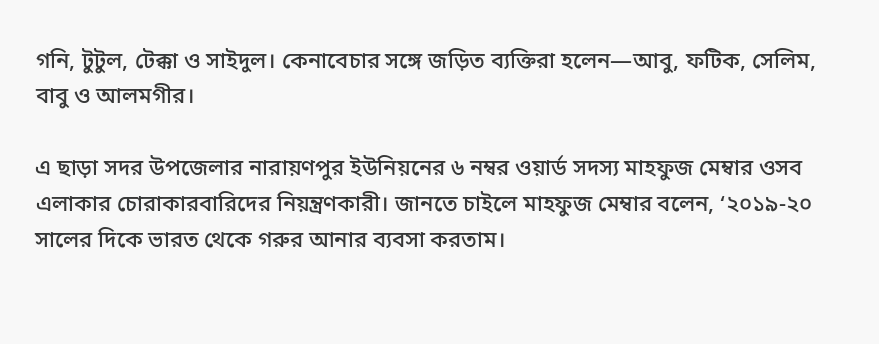গনি, টুটুল, টেক্কা ও সাইদুল। কেনাবেচার সঙ্গে জড়িত ব্যক্তিরা হলেন—আবু, ফটিক, সেলিম, বাবু ও আলমগীর।

এ ছাড়া সদর উপজেলার নারায়ণপুর ইউনিয়নের ৬ নম্বর ওয়ার্ড সদস্য মাহফুজ মেম্বার ওসব এলাকার চোরাকারবারিদের নিয়ন্ত্রণকারী। জানতে চাইলে মাহফুজ মেম্বার বলেন, ‘২০১৯-২০ সালের দিকে ভারত থেকে গরুর আনার ব্যবসা করতাম।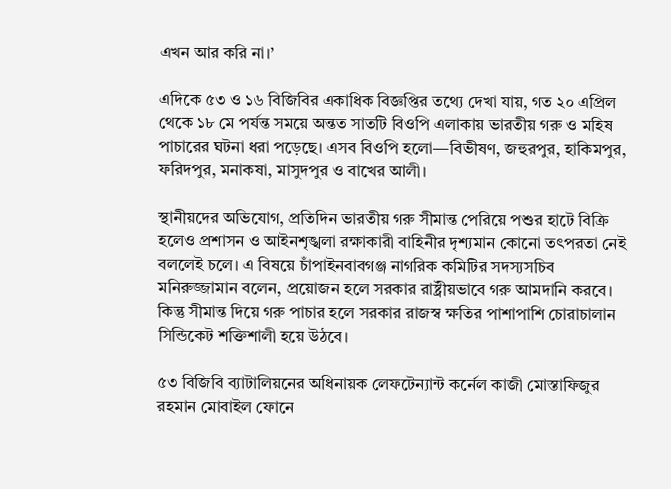এখন আর করি না।’

এদিকে ৫৩ ও ১৬ বিজিবির একাধিক বিজ্ঞপ্তির তথ্যে দেখা যায়, গত ২০ এপ্রিল থেকে ১৮ মে পর্যন্ত সময়ে অন্তত সাতটি বিওপি এলাকায় ভারতীয় গরু ও মহিষ পাচারের ঘটনা ধরা পড়েছে। এসব বিওপি হলো—বিভীষণ, জহুরপুর, হাকিমপুর, ফরিদপুর, মনাকষা, মাসুদপুর ও বাখের আলী।

স্থানীয়দের অভিযোগ, প্রতিদিন ভারতীয় গরু সীমান্ত পেরিয়ে পশুর হাটে বিক্রি হলেও প্রশাসন ও আইনশৃঙ্খলা রক্ষাকারী বাহিনীর দৃশ্যমান কোনো তৎপরতা নেই বললেই চলে। এ বিষয়ে চাঁপাইনবাবগঞ্জ নাগরিক কমিটির সদস্যসচিব মনিরুজ্জামান বলেন, প্রয়োজন হলে সরকার রাষ্ট্রীয়ভাবে গরু আমদানি করবে। কিন্তু সীমান্ত দিয়ে গরু পাচার হলে সরকার রাজস্ব ক্ষতির পাশাপাশি চোরাচালান সিন্ডিকেট শক্তিশালী হয়ে উঠবে।

৫৩ বিজিবি ব্যাটালিয়নের অধিনায়ক লেফটেন্যান্ট কর্নেল কাজী মোস্তাফিজুর রহমান মোবাইল ফোনে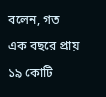বলেন, গত এক বছরে প্রায় ১৯ কোটি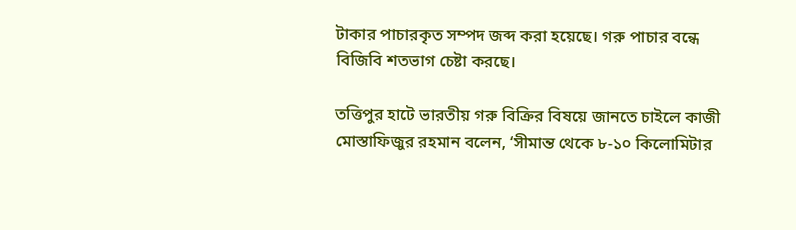টাকার পাচারকৃত সম্পদ জব্দ করা হয়েছে। গরু পাচার বন্ধে বিজিবি শতভাগ চেষ্টা করছে।

তত্তিপুর হাটে ভারতীয় গরু বিক্রির বিষয়ে জানতে চাইলে কাজী মোস্তাফিজুর রহমান বলেন, ‘সীমান্ত থেকে ৮-১০ কিলোমিটার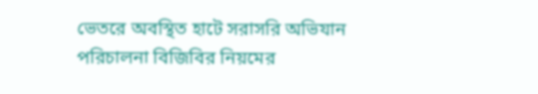ভেতরে অবস্থিত হাটে সরাসরি অভিযান পরিচালনা বিজিবির নিয়মের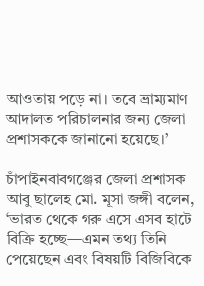আওতায় পড়ে না। তবে ভ্রাম্যমাণ আদালত পরিচালনার জন্য জেলা প্রশাসককে জানানো হয়েছে।’

চাঁপাইনবাবগঞ্জের জেলা প্রশাসক আবু ছালেহ মো. মূসা জঙ্গী বলেন, ‘ভারত থেকে গরু এসে এসব হাটে বিক্রি হচ্ছে—এমন তথ্য তিনি পেয়েছেন এবং বিষয়টি বিজিবিকে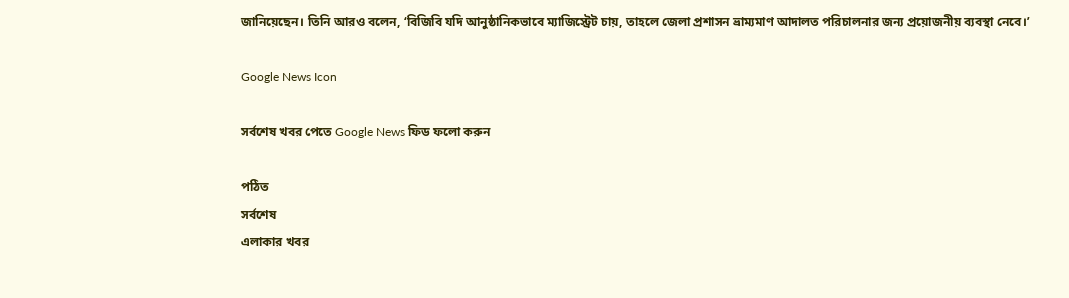জানিয়েছেন। তিনি আরও বলেন, ‘বিজিবি যদি আনুষ্ঠানিকভাবে ম্যাজিস্ট্রেট চায়, তাহলে জেলা প্রশাসন ভ্রাম্যমাণ আদালত পরিচালনার জন্য প্রয়োজনীয় ব্যবস্থা নেবে।’

Google News Icon

সর্বশেষ খবর পেতে Google News ফিড ফলো করুন

পঠিত
সর্বশেষ
এলাকার খবর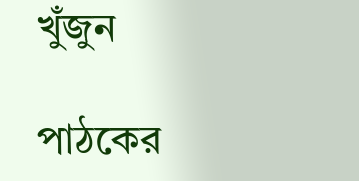খুঁজুন

পাঠকের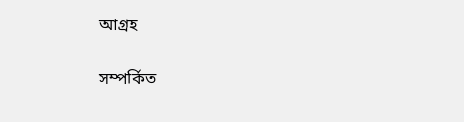আগ্রহ

সম্পর্কিত